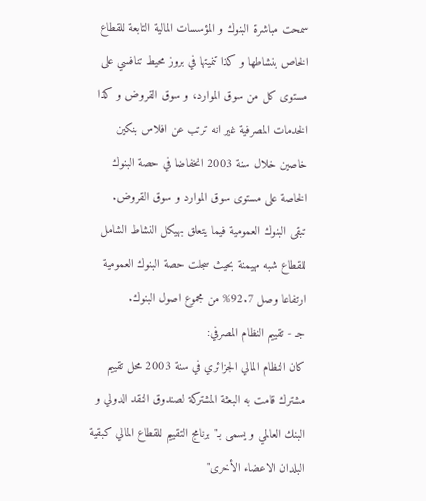سمحت مباشرة البنوك و المؤسسات المالية التابعة للقطاع الخاص بنشاطها و كذا تنميتها في بروز محيط تنافسي على مستوى كل من سوق الموارد، و سوق القروض و كذا الخدمات المصرفية غير انه ترتب عن افلاس بنكين خاصين خلال سنة 2003 انخفاضا في حصة البنوك الخاصة على مستوى سوق الموارد و سوق القروض.
تبقى البنوك العمومية فيما يتعلق بهيكل النشاط الشامل للقطاع شبه مهيمنة بحيث سجلت حصة البنوك العمومية ارتفاعا وصل 92.7% من مجموع اصول البنوك.
جـ - تقييم النظام المصرفي:
كان النظام المالي الجزائري في سنة 2003 محل تقييم مشترك قامت به البعثة المشتركة لصندوق النقد الدولي و البنك العالمي و يسمى بـ"برنامج التقييم للقطاع المالي كبقية البلدان الاعضاء الأخرى"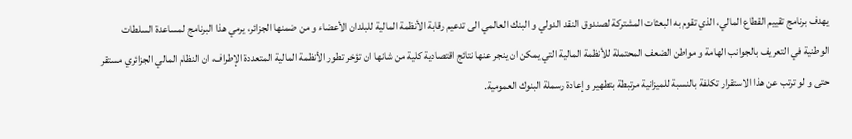يهدف برنامج تقييم القطاع المالي، الذي تقوم به البعثات المشتركة لصندوق النقد الدولي و البنك العالمي الى تدعيم رقابة الأنظمة المالية للبلدان الأعضاء و من ضمنها الجزائر، يرمي هذا البرنامج لمساعدة السلطات الوطنية في التعريف بالجوانب الهامة و مواطن الضعف المحتملة للأنظمة المالية التي يمكن ان ينجر عنها نتائج اقتصادية كلية من شانها ان تؤخر تطور الأنظمة المالية المتعددة الإطراف، ان النظام المالي الجزائري مستقر حتى و لو ترتب عن هذا الاستقرار تكلفة بالنسبة للميزانية مرتبطة بتطهير و إعادة رسملة البنوك العمومية.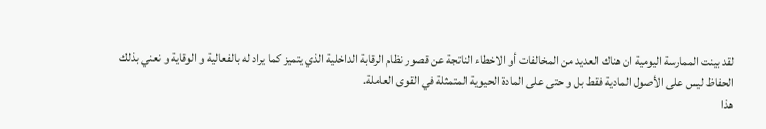لقد بينت الممارسة اليومية ان هناك العديد من المخالفات أو الاخطاء الناتجة عن قصور نظام الرقابة الداخلية الذي يتميز كما يراد له بالفعالية و الوقاية و نعني بذلك الحفاظ ليس على الأصول المادية فقط بل و حتى على المادة الحيوية المتمثلة في القوى العاملة.
هذا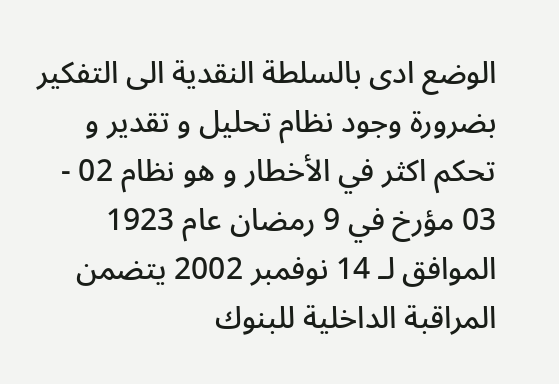الوضع ادى بالسلطة النقدية الى التفكير بضرورة وجود نظام تحليل و تقدير و تحكم اكثر في الأخطار و هو نظام 02 - 03 مؤرخ في 9 رمضان عام 1923 الموافق لـ 14 نوفمبر 2002 يتضمن المراقبة الداخلية للبنوك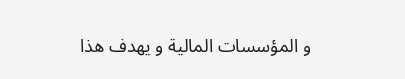و المؤسسات المالية و يهدف هذا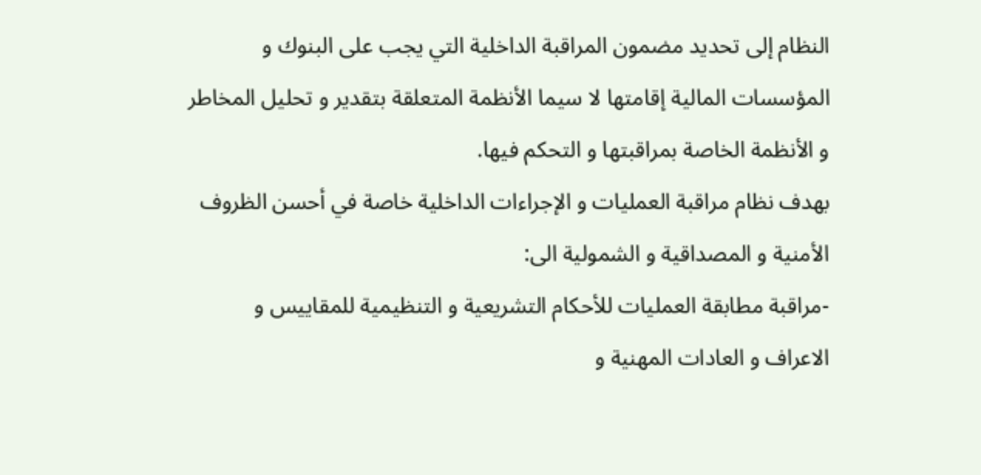النظام إلى تحديد مضمون المراقبة الداخلية التي يجب على البنوك و المؤسسات المالية إقامتها لا سيما الأنظمة المتعلقة بتقدير و تحليل المخاطر و الأنظمة الخاصة بمراقبتها و التحكم فيها.
بهدف نظام مراقبة العمليات و الإجراءات الداخلية خاصة في أحسن الظروف الأمنية و المصداقية و الشمولية الى:
-مراقبة مطابقة العمليات للأحكام التشريعية و التنظيمية للمقاييس و الاعراف و العادات المهنية و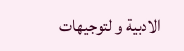الادبية و لتوجيهات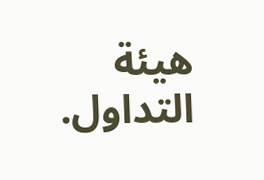هيئة التداول.